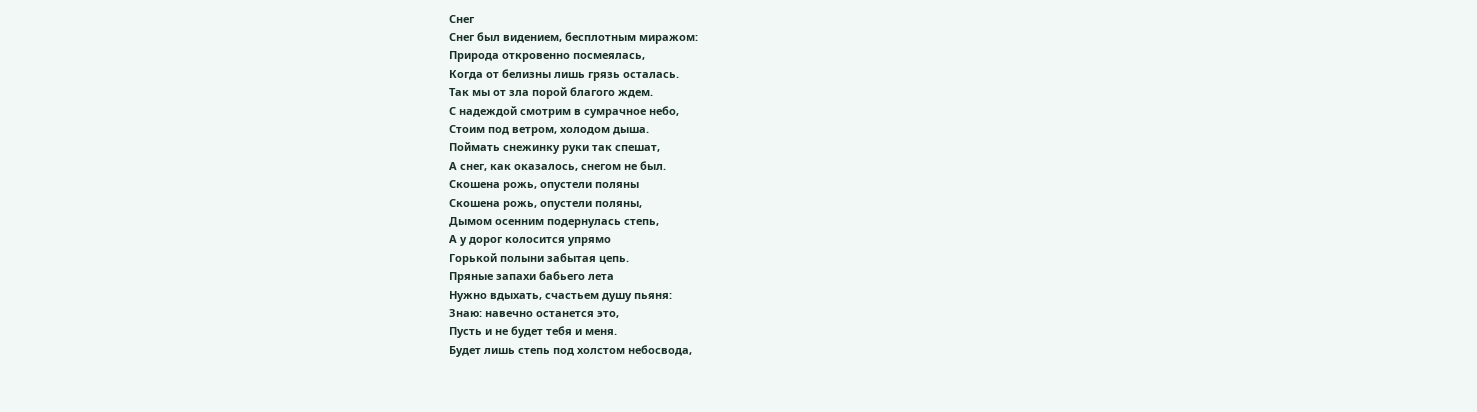Снег
Снег был видением, бесплотным миражом:
Природа откровенно посмеялась,
Когда от белизны лишь грязь осталась.
Так мы от зла порой благого ждем.
С надеждой смотрим в сумрачное небо,
Стоим под ветром, холодом дыша.
Поймать снежинку руки так спешат,
А снег, как оказалось, снегом не был.
Скошена рожь, опустели поляны
Скошена рожь, опустели поляны,
Дымом осенним подернулась степь,
А у дорог колосится упрямо
Горькой полыни забытая цепь.
Пряные запахи бабьего лета
Нужно вдыхать, счастьем душу пьяня:
Знаю: навечно останется это,
Пусть и не будет тебя и меня.
Будет лишь степь под холстом небосвода,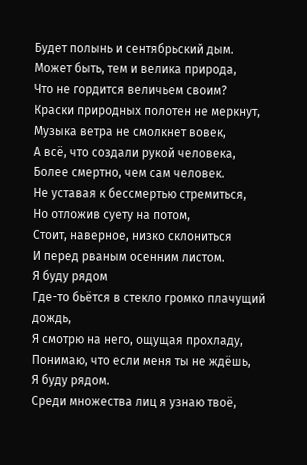Будет полынь и сентябрьский дым.
Может быть, тем и велика природа,
Что не гордится величьем своим?
Краски природных полотен не меркнут,
Музыка ветра не смолкнет вовек,
А всё, что создали рукой человека,
Более смертно, чем сам человек.
Не уставая к бессмертью стремиться,
Но отложив суету на потом,
Стоит, наверное, низко склониться
И перед рваным осенним листом.
Я буду рядом
Где-то бьётся в стекло громко плачущий дождь,
Я смотрю на него, ощущая прохладу,
Понимаю, что если меня ты не ждёшь,
Я буду рядом.
Среди множества лиц я узнаю твоё,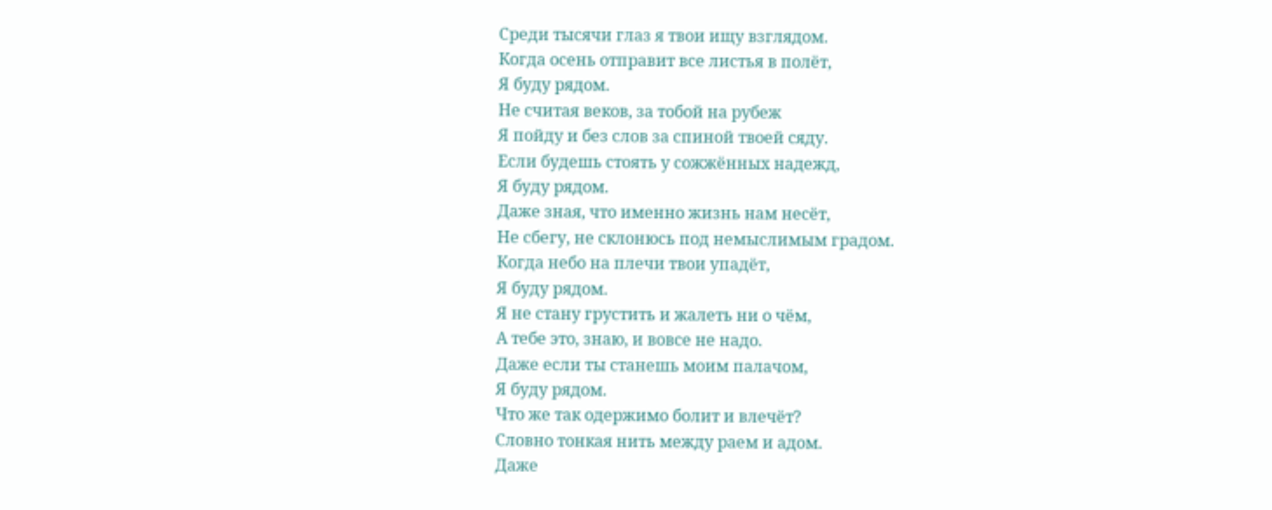Среди тысячи глаз я твои ищу взглядом.
Когда осень отправит все листья в полёт,
Я буду рядом.
Не считая веков, за тобой на рубеж
Я пойду и без слов за спиной твоей сяду.
Если будешь стоять у сожжённых надежд,
Я буду рядом.
Даже зная, что именно жизнь нам несёт,
Не сбегу, не склонюсь под немыслимым градом.
Когда небо на плечи твои упадёт,
Я буду рядом.
Я не стану грустить и жалеть ни о чём,
А тебе это, знаю, и вовсе не надо.
Даже если ты станешь моим палачом,
Я буду рядом.
Что же так одержимо болит и влечёт?
Словно тонкая нить между раем и адом.
Даже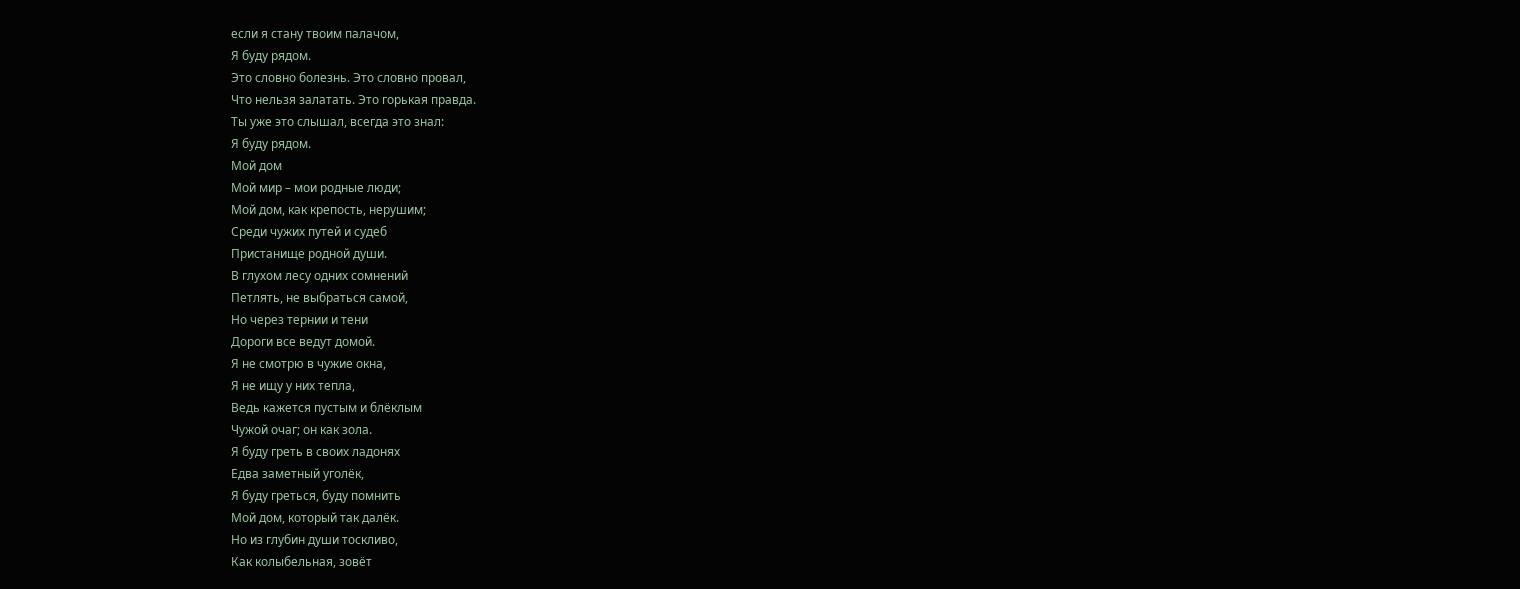если я стану твоим палачом,
Я буду рядом.
Это словно болезнь. Это словно провал,
Что нельзя залатать. Это горькая правда.
Ты уже это слышал, всегда это знал:
Я буду рядом.
Мой дом
Мой мир – мои родные люди;
Мой дом, как крепость, нерушим;
Среди чужих путей и судеб
Пристанище родной души.
В глухом лесу одних сомнений
Петлять, не выбраться самой,
Но через тернии и тени
Дороги все ведут домой.
Я не смотрю в чужие окна,
Я не ищу у них тепла,
Ведь кажется пустым и блёклым
Чужой очаг; он как зола.
Я буду греть в своих ладонях
Едва заметный уголёк,
Я буду греться, буду помнить
Мой дом, который так далёк.
Но из глубин души тоскливо,
Как колыбельная, зовёт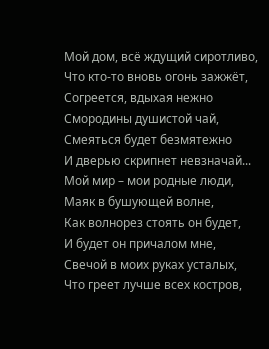Мой дом, всё ждущий сиротливо,
Что кто-то вновь огонь зажжёт,
Согреется, вдыхая нежно
Смородины душистой чай,
Смеяться будет безмятежно
И дверью скрипнет невзначай...
Мой мир – мои родные люди,
Маяк в бушующей волне,
Как волнорез стоять он будет,
И будет он причалом мне,
Свечой в моих руках усталых,
Что греет лучше всех костров,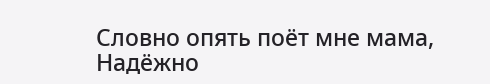Словно опять поёт мне мама,
Надёжно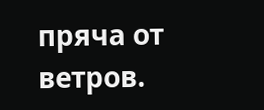пряча от ветров.